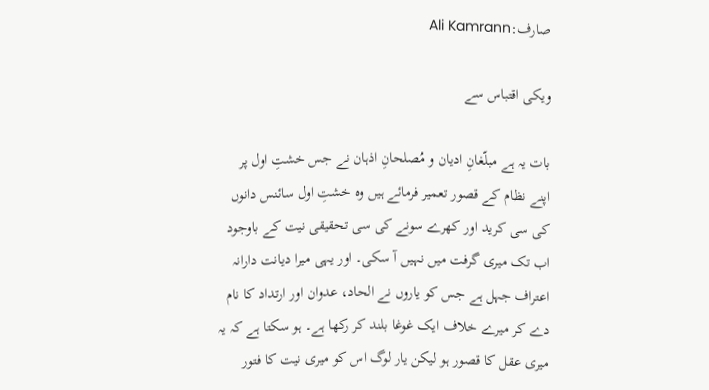صارف:Ali Kamrann

ویکی اقتباس سے

بات یہ ہے مبلّغانِ ادیان و مُصلحانِ اذہان نے جس خشتِ اول پر اپنے نظام کے قصور تعمیر فرمائے ہیں وہ خشتِ اول سائنس دانوں کی سی کرید اور کھرے سونے کی سی تحقیقی نیت کے باوجود اب تک میری گرفت میں نہیں آ سکی۔ اور یہی میرا دیانت دارانہ اعتراف جہل ہے جس کو یاروں نے الحاد، عدوان اور ارتداد کا نام دے کر میرے خلاف ایک غوغا بلند کر رکھا ہے۔ ہو سکتا ہے کہ یہ میری عقل کا قصور ہو لیکن یار لوگ اس کو میری نیت کا فتور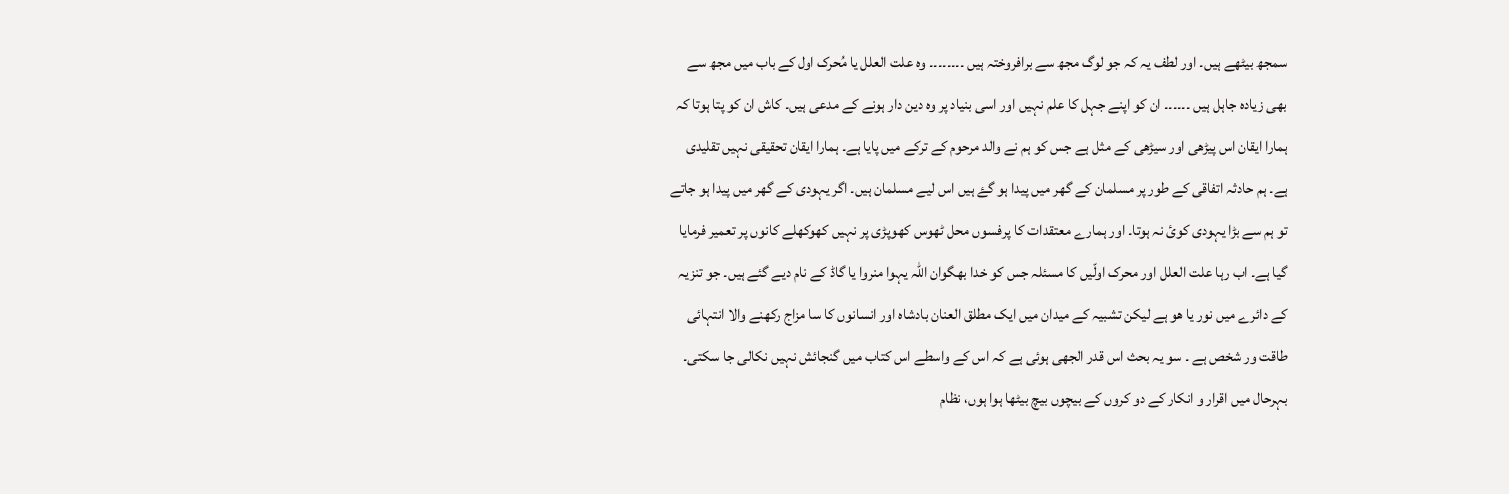سمجھ بیٹھے ہیں۔ اور لطف یہ کہ جو لوگ مجھ سے برافروختہ ہیں ۔۔۔۔۔۔۔۔ وہ علت العلل یا مُحرک اول کے باب میں مجھ سے بھی زیادہ جاہل ہیں ۔۔۔۔۔۔ ان کو اپنے جہل کا علم نہیں اور اسی بنیاد پر وہ دین دار ہونے کے مدعی ہیں۔ کاش ان کو پتا ہوتا کہ ہمارا ایقان اس پیڑھی اور سیڑھی کے مثل ہے جس کو ہم نے والد مرحوم کے ترکے میں پایا ہے۔ ہمارا ایقان تحقیقی نہیں تقلیدی ہے۔ ہم حادثہ اتفاقی کے طور پر مسلمان کے گھر میں پیدا ہو گۓ ہیں اس لیے مسلمان ہیں۔ اگر یہودی کے گھر میں پیدا ہو جاتے تو ہم سے بڑا یہودی کوئ نہ ہوتا۔ اور ہمارے معتقدات کا پرفسوں محل ٹھوس کھوپڑی پر نہیں کھوکھلے کانوں پر تعمیر فرمایا گیا ہے۔ اب رہا علت العلل اور محرک اولّیں کا مسئلہ جس کو خدا بھگوان اللہ یہوا منروا یا گاڈ کے نام دیے گئے ہیں۔ جو تنزیہ کے دائرے میں نور یا ھو ہے لیکن تشبیہ کے میدان میں ایک مطلق العنان بادشاہ اور انسانوں کا سا مزاج رکھنے والا انتہائی طاقت ور شخص ہے ۔ سو یہ بحث اس قدر الجھی ہوئی ہے کہ اس کے واسطے اس کتاب میں گنجائش نہیں نکالی جا سکتی۔ بہرحال میں اقرار و انکار کے دو کروں کے بیچوں بیچ بیٹھا ہوا ہوں، نظام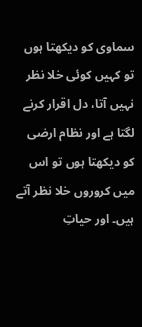سماوی کو دیکھتا ہوں تو کہیں کوئی خلا نظر نہیں آتا، دل اقرار کرنے لگتا ہے اور نظام ارضی کو دیکھتا ہوں تو اس میں کروروں خلا نظر آتے ہیں۔ اور حیاتِ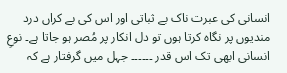انسانی کی عبرت ناک بے ثباتی اور اس کی بے کراں درد مندیوں پر نگاہ کرتا ہوں تو دل انکار پر مُصر ہو جاتا ہے۔ نوعِ انسانی ابھی تک اس قدر ۔۔۔۔۔۔ جہل میں گرفتار ہے کہ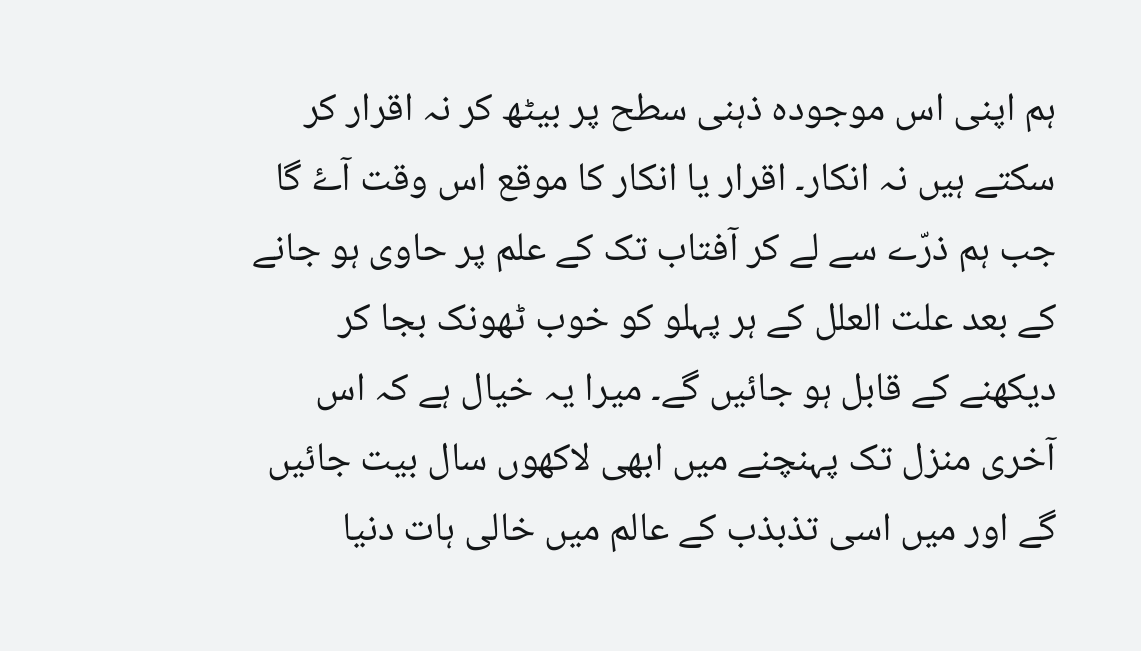ہم اپنی اس موجودہ ذہنی سطح پر بیٹھ کر نہ اقرار کر سکتے ہیں نہ انکار۔ اقرار یا انکار کا موقع اس وقت آۓ گا جب ہم ذرّے سے لے کر آفتاب تک کے علم پر حاوی ہو جانے کے بعد علت العلل کے ہر پہلو کو خوب ٹھونک بجا کر دیکھنے کے قابل ہو جائیں گے۔ میرا یہ خیال ہے کہ اس آخری منزل تک پہنچنے میں ابھی لاکھوں سال بیت جائیں گے اور میں اسی تذبذب کے عالم میں خالی ہات دنیا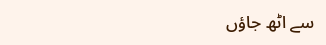سے اٹھ جاؤں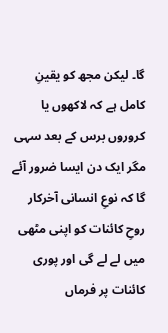گا۔ لیکن مجھ کو یقینِ کامل ہے کہ لاکھوں یا کروروں برس کے بعد سہی مگر ایک دن ایسا ضرور آئے گا کہ نوعِ انسانی آخرکار روحِ کائنات کو اپنی مٹھی میں لے لے گی اور پوری کائنات پر فرماں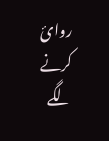روائ کرنے لگے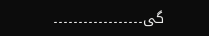گی۔۔۔۔۔۔۔۔۔۔۔۔۔۔۔۔۔۔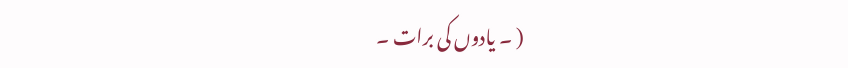( ۔ یادوں کی برات ۔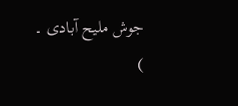جوش ملیح آبادی ۔ )